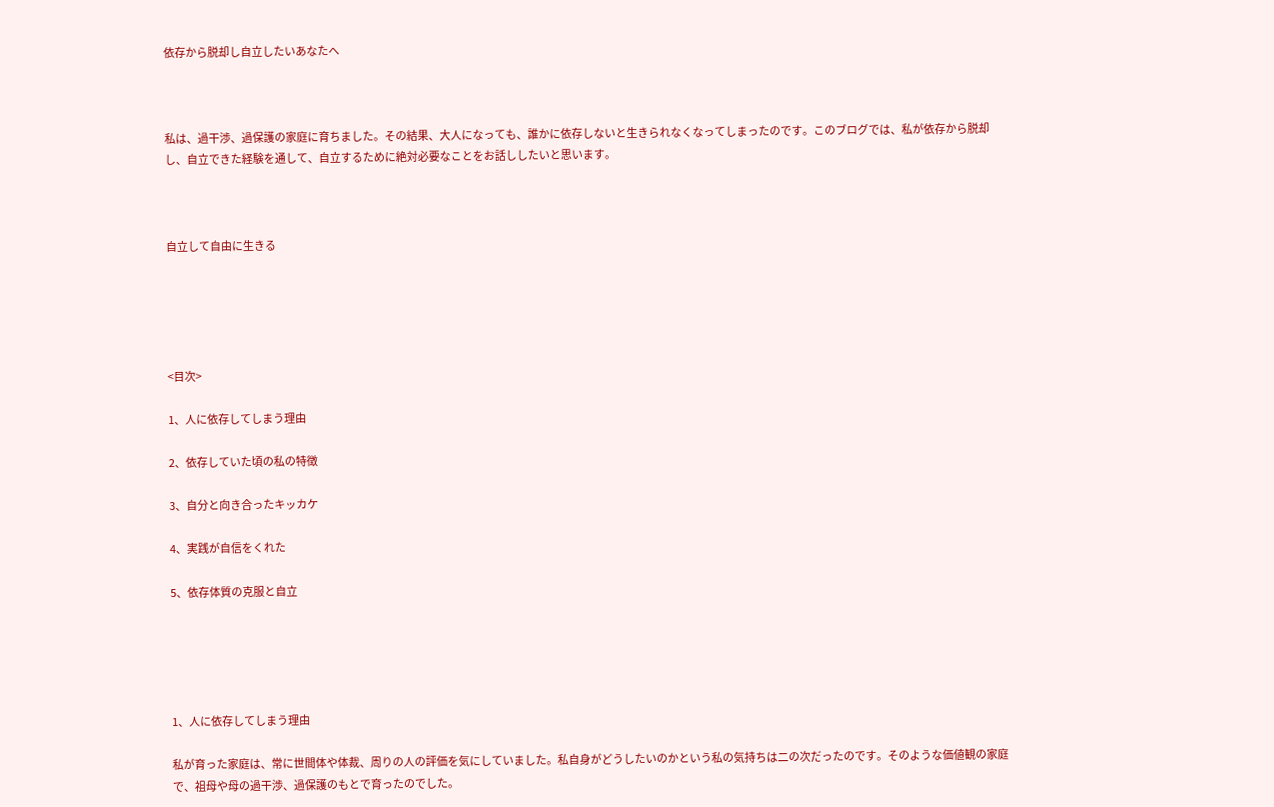依存から脱却し自立したいあなたへ



私は、過干渉、過保護の家庭に育ちました。その結果、大人になっても、誰かに依存しないと生きられなくなってしまったのです。このブログでは、私が依存から脱却し、自立できた経験を通して、自立するために絶対必要なことをお話ししたいと思います。



自立して自由に生きる





<目次>

1、人に依存してしまう理由

2、依存していた頃の私の特徴

3、自分と向き合ったキッカケ

4、実践が自信をくれた

5、依存体質の克服と自立





1、人に依存してしまう理由

私が育った家庭は、常に世間体や体裁、周りの人の評価を気にしていました。私自身がどうしたいのかという私の気持ちは二の次だったのです。そのような価値観の家庭で、祖母や母の過干渉、過保護のもとで育ったのでした。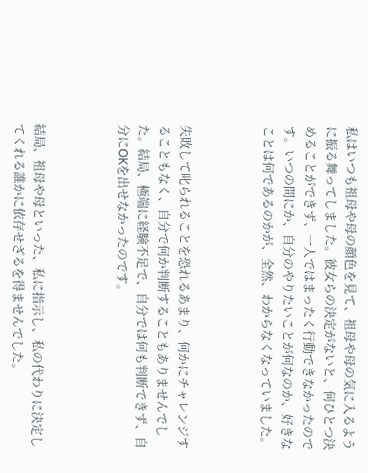私はいつも祖母や母の顔色を見て、祖母や母の気に入るように振る舞ってしました。彼女らの決定がないと、何ひとつ決めることができず、一人ではまったく行動できなかったのです。いつの間にか、自分のやりたいことが何なのか、好きなことは何であるのかが、全然、わからなくなっていました。



失敗して叱られることを恐れるあまり、何かにチャレンジすることもなく、自分で何か判断することもありませんでした。結局、極端に経験不足で、自分では何も判断できず、自分にOKを出せなかったのです。



結局、祖母や母といった、私に指示し、私の代わりに決定してくれる誰かに依存せざるを得ませんでした。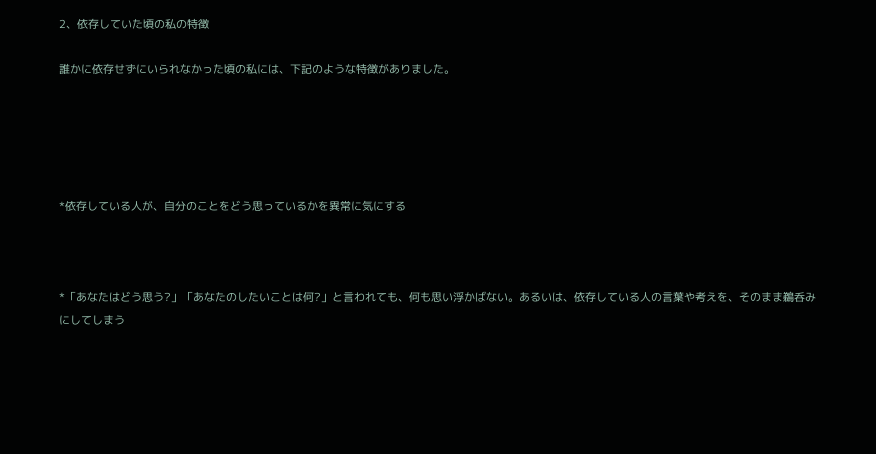2、依存していた頃の私の特徴

誰かに依存せずにいられなかった頃の私には、下記のような特徴がありました。





*依存している人が、自分のことをどう思っているかを異常に気にする



*「あなたはどう思う?」「あなたのしたいことは何?」と言われても、何も思い浮かばない。あるいは、依存している人の言葉や考えを、そのまま鵜呑みにしてしまう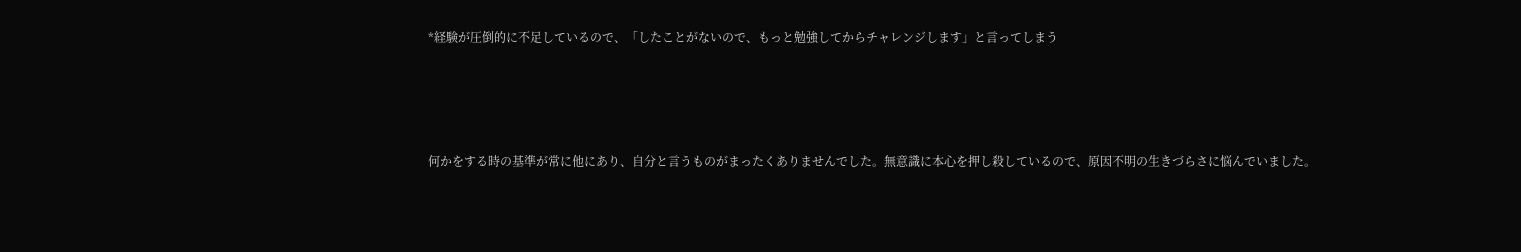*経験が圧倒的に不足しているので、「したことがないので、もっと勉強してからチャレンジします」と言ってしまう





何かをする時の基準が常に他にあり、自分と言うものがまったくありませんでした。無意識に本心を押し殺しているので、原因不明の生きづらさに悩んでいました。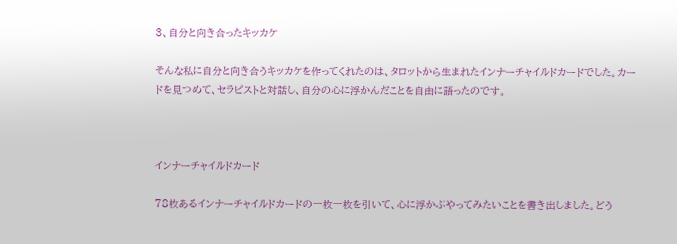3、自分と向き合ったキッカケ

そんな私に自分と向き合うキッカケを作ってくれたのは、タロットから生まれたインナーチャイルドカードでした。カードを見つめて、セラピストと対話し、自分の心に浮かんだことを自由に語ったのです。



インナーチャイルドカード

78枚あるインナーチャイルドカードの一枚一枚を引いて、心に浮かぶやってみたいことを書き出しました。どう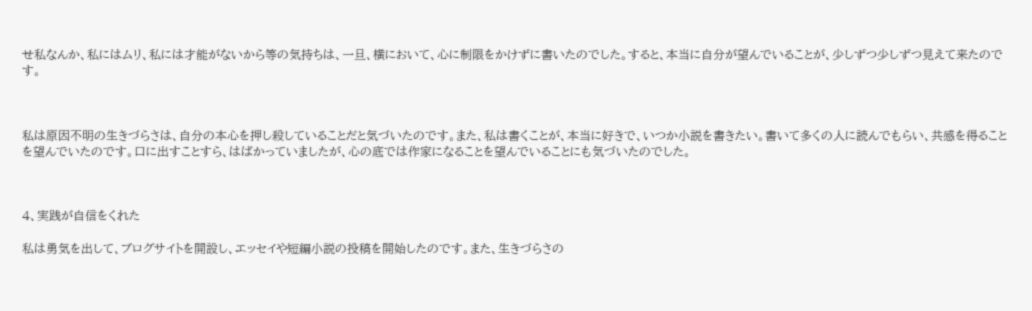せ私なんか、私にはムリ、私には才能がないから等の気持ちは、一旦、横において、心に制限をかけずに書いたのでした。すると、本当に自分が望んでいることが、少しずつ少しずつ見えて来たのです。



私は原因不明の生きづらさは、自分の本心を押し殺していることだと気づいたのです。また、私は書くことが、本当に好きで、いつか小説を書きたい。書いて多くの人に読んでもらい、共感を得ることを望んでいたのです。口に出すことすら、はばかっていましたが、心の底では作家になることを望んでいることにも気づいたのでした。



4、実践が自信をくれた

私は勇気を出して、ブログサイトを開設し、エッセイや短編小説の投稿を開始したのです。また、生きづらさの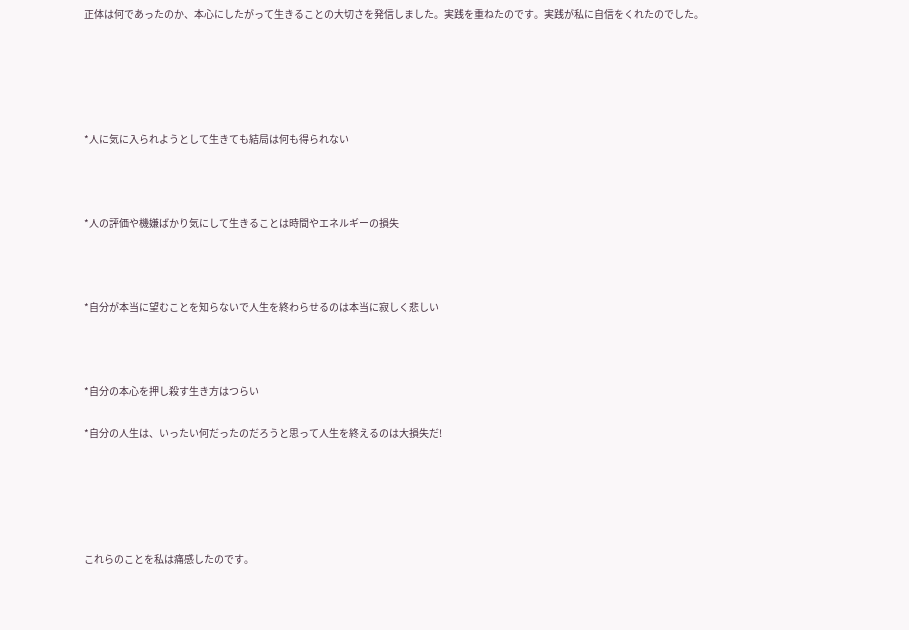正体は何であったのか、本心にしたがって生きることの大切さを発信しました。実践を重ねたのです。実践が私に自信をくれたのでした。





*人に気に入られようとして生きても結局は何も得られない



*人の評価や機嫌ばかり気にして生きることは時間やエネルギーの損失



*自分が本当に望むことを知らないで人生を終わらせるのは本当に寂しく悲しい



*自分の本心を押し殺す生き方はつらい

*自分の人生は、いったい何だったのだろうと思って人生を終えるのは大損失だ!





これらのことを私は痛感したのです。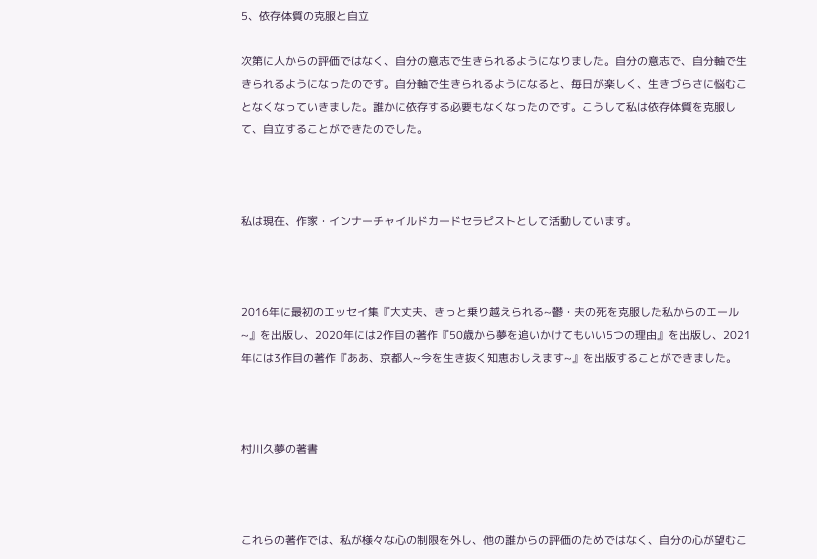5、依存体質の克服と自立

次第に人からの評価ではなく、自分の意志で生きられるようになりました。自分の意志で、自分軸で生きられるようになったのです。自分軸で生きられるようになると、毎日が楽しく、生きづらさに悩むことなくなっていきました。誰かに依存する必要もなくなったのです。こうして私は依存体質を克服して、自立することができたのでした。



私は現在、作家・インナーチャイルドカードセラピストとして活動しています。



2016年に最初のエッセイ集『大丈夫、きっと乗り越えられる~鬱・夫の死を克服した私からのエール~』を出版し、2020年には2作目の著作『50歳から夢を追いかけてもいい5つの理由』を出版し、2021年には3作目の著作『ああ、京都人~今を生き抜く知恵おしえます~』を出版することができました。



村川久夢の著書



これらの著作では、私が様々な心の制限を外し、他の誰からの評価のためではなく、自分の心が望むこ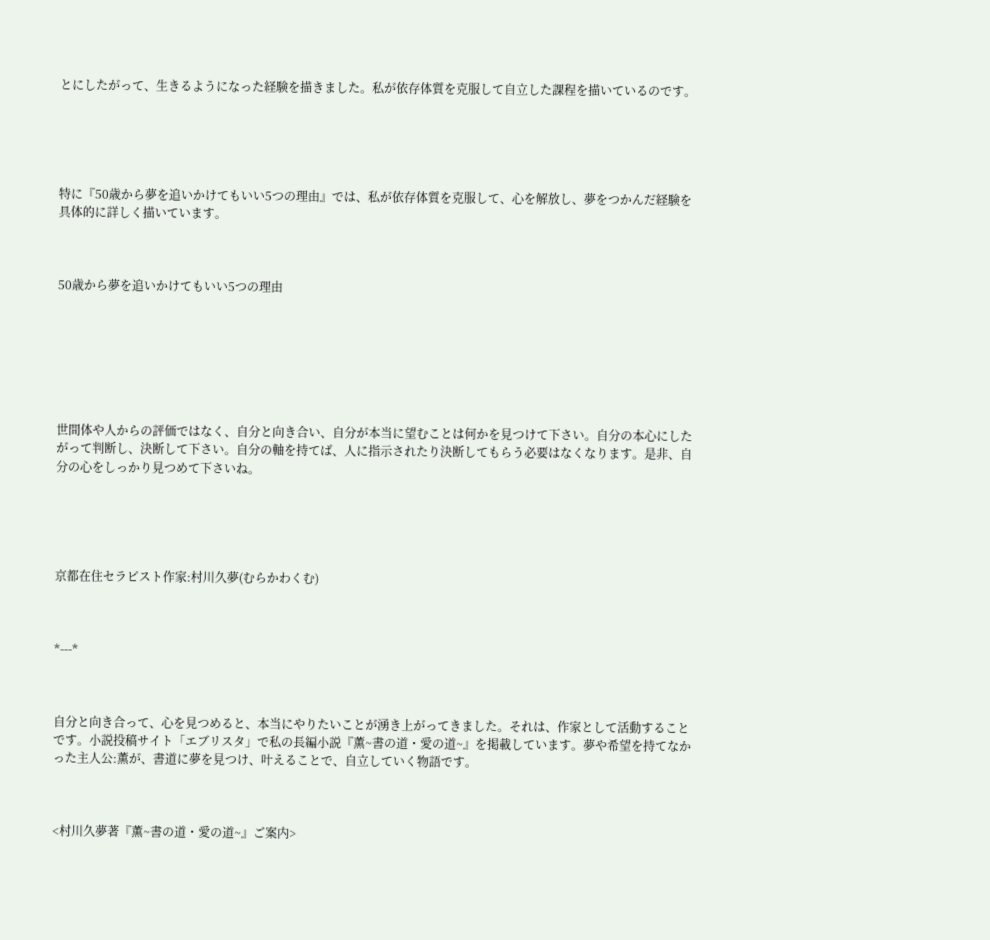とにしたがって、生きるようになった経験を描きました。私が依存体質を克服して自立した課程を描いているのです。





特に『50歳から夢を追いかけてもいい5つの理由』では、私が依存体質を克服して、心を解放し、夢をつかんだ経験を具体的に詳しく描いています。



50歳から夢を追いかけてもいい5つの理由







世間体や人からの評価ではなく、自分と向き合い、自分が本当に望むことは何かを見つけて下さい。自分の本心にしたがって判断し、決断して下さい。自分の軸を持てば、人に指示されたり決断してもらう必要はなくなります。是非、自分の心をしっかり見つめて下さいね。





京都在住セラピスト作家:村川久夢(むらかわくむ)



*---*



自分と向き合って、心を見つめると、本当にやりたいことが湧き上がってきました。それは、作家として活動することです。小説投稿サイト「エブリスタ」で私の長編小説『薫~書の道・愛の道~』を掲載しています。夢や希望を持てなかった主人公:薫が、書道に夢を見つけ、叶えることで、自立していく物語です。



<村川久夢著『薫~書の道・愛の道~』ご案内>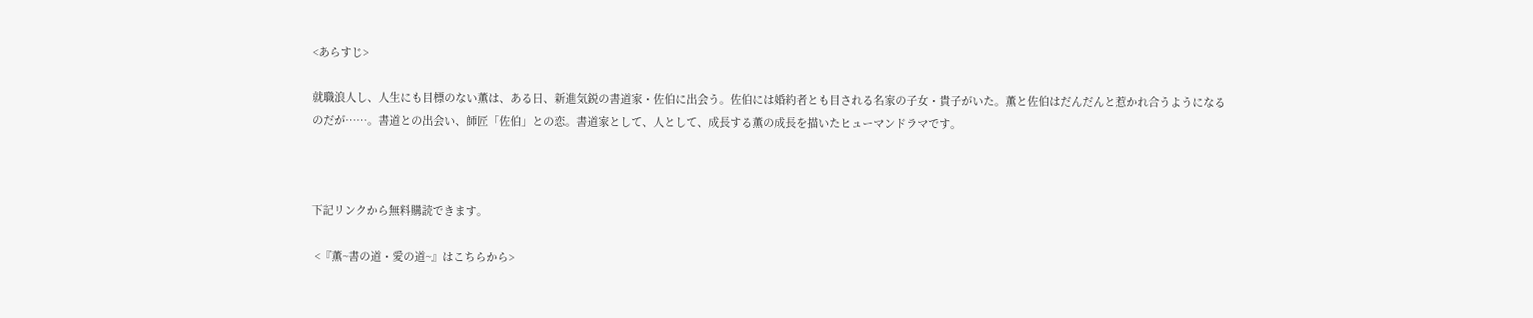<あらすじ>

就職浪人し、人生にも目標のない薫は、ある日、新進気鋭の書道家・佐伯に出会う。佐伯には婚約者とも目される名家の子女・貴子がいた。薫と佐伯はだんだんと惹かれ合うようになるのだが……。書道との出会い、師匠「佐伯」との恋。書道家として、人として、成長する薫の成長を描いたヒューマンドラマです。



下記リンクから無料購読できます。

 <『薫~書の道・愛の道~』はこちらから>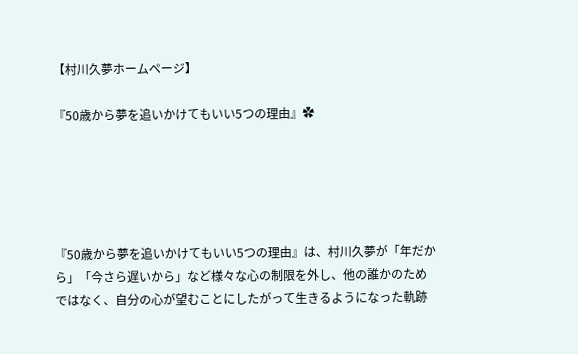【村川久夢ホームページ】

『50歳から夢を追いかけてもいい5つの理由』✿





『50歳から夢を追いかけてもいい5つの理由』は、村川久夢が「年だから」「今さら遅いから」など様々な心の制限を外し、他の誰かのためではなく、自分の心が望むことにしたがって生きるようになった軌跡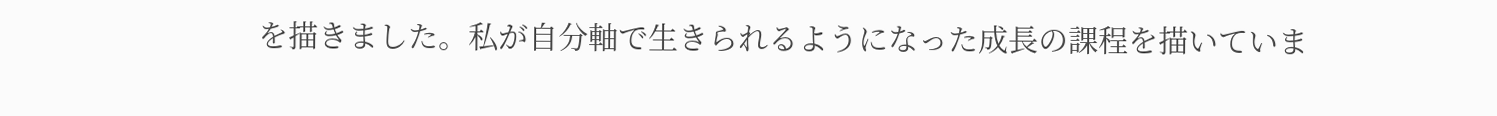を描きました。私が自分軸で生きられるようになった成長の課程を描いていま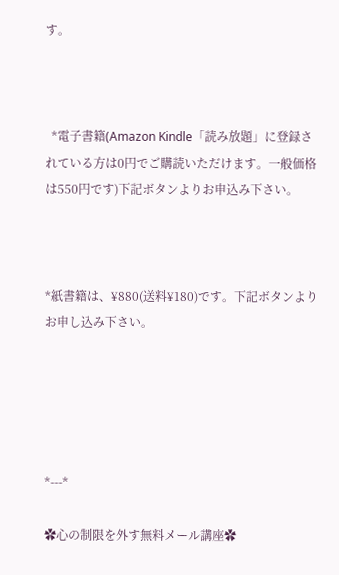す。



  *電子書籍(Amazon Kindle「読み放題」に登録されている方は0円でご購読いただけます。一般価格は550円です)下記ボタンよりお申込み下さい。



*紙書籍は、¥880(送料¥180)です。下記ボタンよりお申し込み下さい。





*---*

✿心の制限を外す無料メール講座✿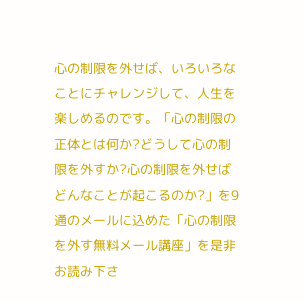心の制限を外せば、いろいろなことにチャレンジして、人生を楽しめるのです。「心の制限の正体とは何か?どうして心の制限を外すか?心の制限を外せばどんなことが起こるのか?」を9通のメールに込めた「心の制限を外す無料メール講座」を是非お読み下さ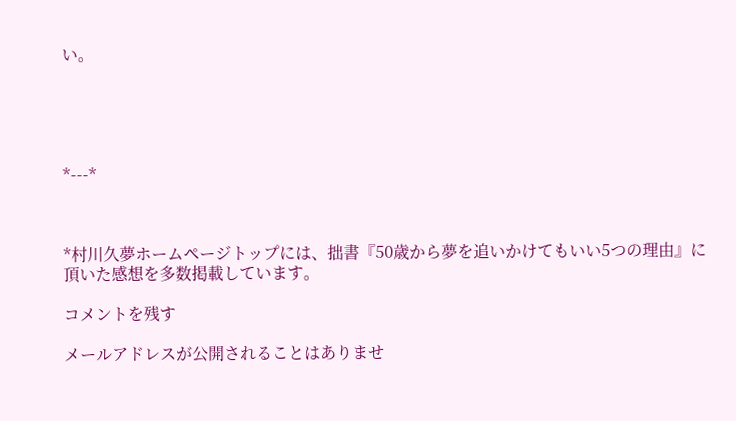い。





*---*



*村川久夢ホームページトップには、拙書『50歳から夢を追いかけてもいい5つの理由』に頂いた感想を多数掲載しています。

コメントを残す

メールアドレスが公開されることはありませ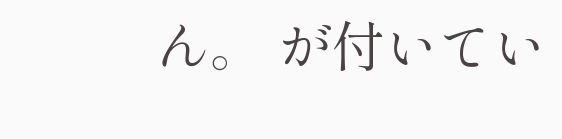ん。 が付いてい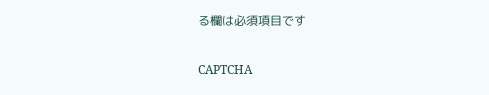る欄は必須項目です

CAPTCHA